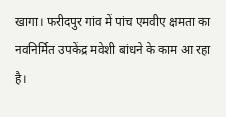खागा। फरीदपुर गांव में पांच एमवीए क्षमता का नवनिर्मित उपकेंद्र मवेशी बांधने के काम आ रहा है।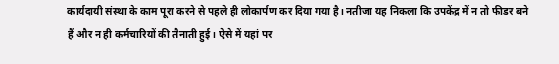कार्यदायी संस्था के काम पूरा करने से पहले ही लोकार्पण कर दिया गया है। नतीजा यह निकला कि उपकेंद्र में न तो फीडर बने हैं और न ही कर्मचारियों की तैनाती हुई। ऐसे में यहां पर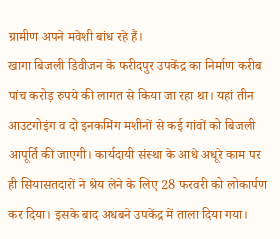ग्रामीण अपने मवेशी बांध रहे हैं।
खागा बिजली डिवीजन के फरीदपुर उपकेंद्र का निर्माण करीब पांच करोड़ रुपये की लागत से किया जा रहा था। यहां तीन आउटगोइंग व दो इनकमिंग मशीनों से कई गांवों को बिजली आपूर्ति की जाएगी। कार्यदायी संस्था के आधे अधूरे काम पर ही सियासतदारों ने श्रेय लेने के लिए 28 फरवरी को लोकार्पण कर दिया। इसके बाद अधबने उपकेंद्र में ताला दिया गया।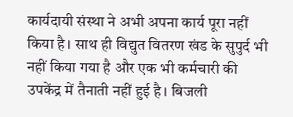कार्यदायी संस्था ने अभी अपना कार्य पूरा नहीं किया है। साथ ही विद्युत वितरण खंड के सुपुर्द भी नहीं किया गया है और एक भी कर्मचारी की उपकेंद्र में तैनाती नहीं हुई है। बिजली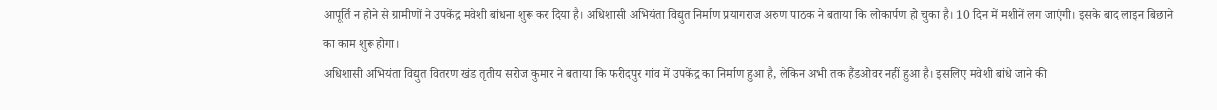आपूर्ति न होने से ग्रामीणों ने उपकेंद्र मवेशी बांधना शुरू कर दिया है। अधिशासी अभियंता विद्युत निर्माण प्रयागराज अरुण पाठक ने बताया कि लोकार्पण हो चुका है। 10 दिन में मशीनें लग जाएंगी। इसके बाद लाइन बिछाने का काम शुरू होगा।
अधिशासी अभियंता विद्युत वितरण खंड तृतीय सरोज कुमार ने बताया कि फरीदपुर गांव में उपकेंद्र का निर्माण हुआ है, लेकिन अभी तक हैंडओवर नहीं हुआ है। इसलिए मवेशी बांधे जाने की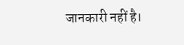जानकारी नहीं है।